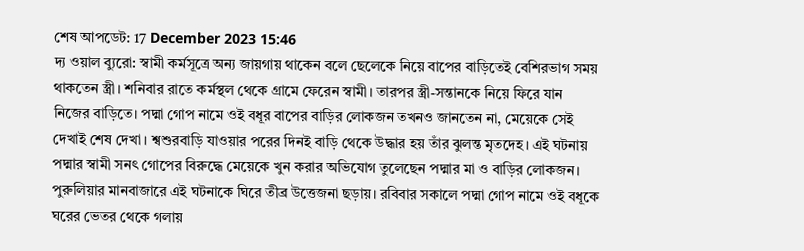শেষ আপডেট: 17 December 2023 15:46
দ্য ওয়াল ব্যুরো: স্বামী কর্মসূত্রে অন্য জায়গায় থাকেন বলে ছেলেকে নিয়ে বাপের বাড়িতেই বেশিরভাগ সময় থাকতেন স্ত্রী। শনিবার রাতে কর্মস্থল থেকে গ্রামে ফেরেন স্বামী। তারপর স্ত্রী-সন্তানকে নিয়ে ফিরে যান নিজের বাড়িতে। পদ্মা গোপ নামে ওই বধূর বাপের বাড়ির লোকজন তখনও জানতেন না, মেয়েকে সেই দেখাই শেষ দেখা। শ্বশুরবাড়ি যাওয়ার পরের দিনই বাড়ি থেকে উদ্ধার হয় তাঁর ঝুলন্ত মৃতদেহ। এই ঘটনায় পদ্মার স্বামী সনৎ গোপের বিরুদ্ধে মেয়েকে খুন করার অভিযোগ তুলেছেন পদ্মার মা ও বাড়ির লোকজন।
পুরুলিয়ার মানবাজারে এই ঘটনাকে ঘিরে তীব্র উত্তেজনা ছড়ায়। রবিবার সকালে পদ্মা গোপ নামে ওই বধূকে ঘরের ভেতর থেকে গলায়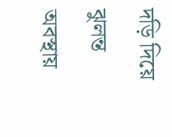দড়ি দিয়ে ঝুলন্ত অবস্থায়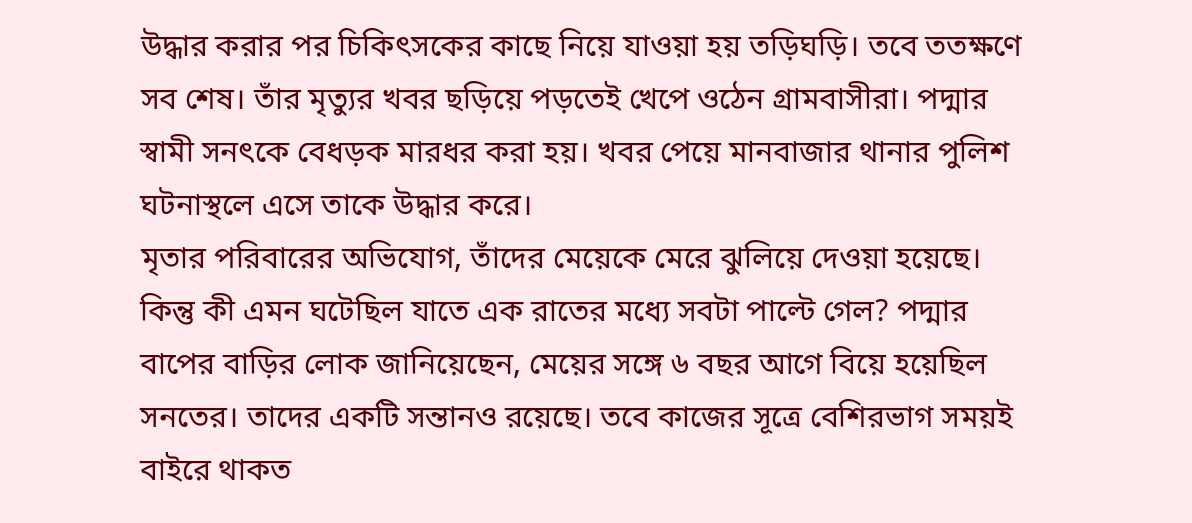উদ্ধার করার পর চিকিৎসকের কাছে নিয়ে যাওয়া হয় তড়িঘড়ি। তবে ততক্ষণে সব শেষ। তাঁর মৃত্যুর খবর ছড়িয়ে পড়তেই খেপে ওঠেন গ্রামবাসীরা। পদ্মার স্বামী সনৎকে বেধড়ক মারধর করা হয়। খবর পেয়ে মানবাজার থানার পুলিশ ঘটনাস্থলে এসে তাকে উদ্ধার করে।
মৃতার পরিবারের অভিযোগ, তাঁদের মেয়েকে মেরে ঝুলিয়ে দেওয়া হয়েছে। কিন্তু কী এমন ঘটেছিল যাতে এক রাতের মধ্যে সবটা পাল্টে গেল? পদ্মার বাপের বাড়ির লোক জানিয়েছেন, মেয়ের সঙ্গে ৬ বছর আগে বিয়ে হয়েছিল সনতের। তাদের একটি সন্তানও রয়েছে। তবে কাজের সূত্রে বেশিরভাগ সময়ই বাইরে থাকত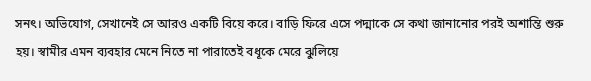সনৎ। অভিযোগ, সেখানেই সে আরও একটি বিয়ে করে। বাড়ি ফিরে এসে পদ্মাকে সে কথা জানানোর পরই অশান্তি শুরু হয়। স্বামীর এমন ব্যবহার মেনে নিতে না পারাতেই বধূকে মেরে ঝুলিয়ে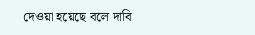দেওয়া হয়েছে বলে দাবি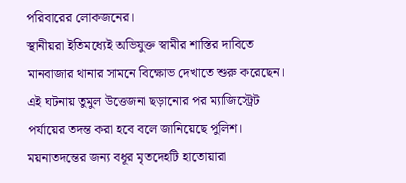পরিবারের লোকজনের।
স্থানীয়রা ইতিমধ্যেই অভিযুক্ত স্বামীর শাস্তির দাবিতে মানবাজার থানার সামনে বিক্ষোভ দেখাতে শুরু করেছেন। এই ঘটনায় তুমুল উত্তেজনা ছড়ানোর পর ম্যাজিস্ট্রেট পর্যায়ের তদন্ত করা হবে বলে জানিয়েছে পুলিশ। ময়নাতদন্তের জন্য বধূর মৃতদেহটি হাতোয়ারা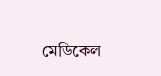মেডিকেল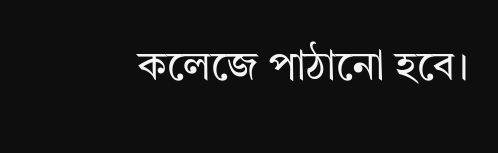কলেজে পাঠানো হবে।